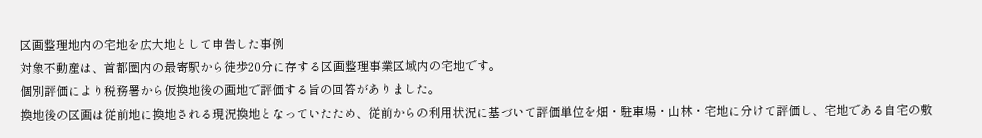区画整理地内の宅地を広大地として申告した事例
対象不動産は、首都圏内の最寄駅から徒歩20分に存する区画整理事業区域内の宅地です。
個別評価により税務署から仮換地後の画地で評価する旨の回答がありました。
換地後の区画は従前地に換地される現況換地となっていたため、従前からの利用状況に基づいて評価単位を畑・駐車場・山林・宅地に分けて評価し、宅地である自宅の敷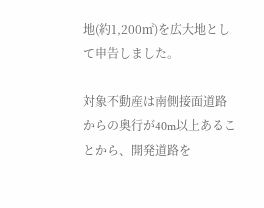地(約1,200㎡)を広大地として申告しました。

対象不動産は南側接面道路からの奥行が40m以上あることから、開発道路を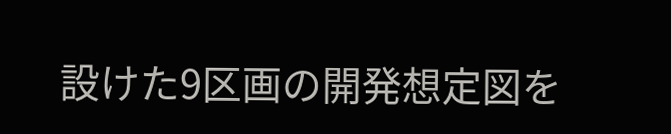設けた9区画の開発想定図を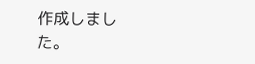作成しました。